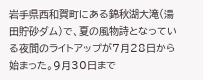岩手県西和賀町にある錦秋湖大滝(湯田貯砂ダム)で、夏の風物詩となっている夜間のライトアップが7月28日から始まった。9月30日まで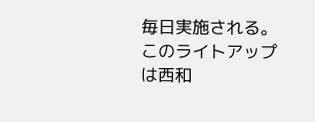毎日実施される。このライトアップは西和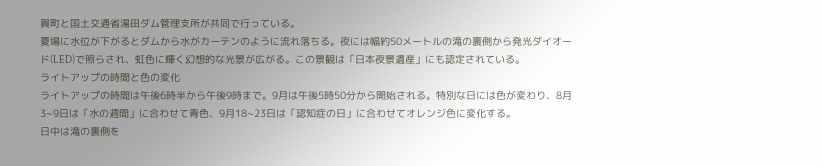賀町と国土交通省湯田ダム管理支所が共同で行っている。
夏場に水位が下がるとダムから水がカーテンのように流れ落ちる。夜には幅約50メートルの滝の裏側から発光ダイオード(LED)で照らされ、虹色に輝く幻想的な光景が広がる。この景観は「日本夜景遺産」にも認定されている。
ライトアップの時間と色の変化
ライトアップの時間は午後6時半から午後9時まで。9月は午後5時50分から開始される。特別な日には色が変わり、8月3~9日は「水の週間」に合わせて青色、9月18~23日は「認知症の日」に合わせてオレンジ色に変化する。
日中は滝の裏側を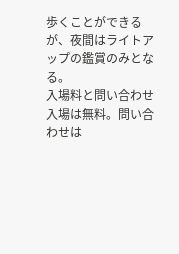歩くことができるが、夜間はライトアップの鑑賞のみとなる。
入場料と問い合わせ
入場は無料。問い合わせは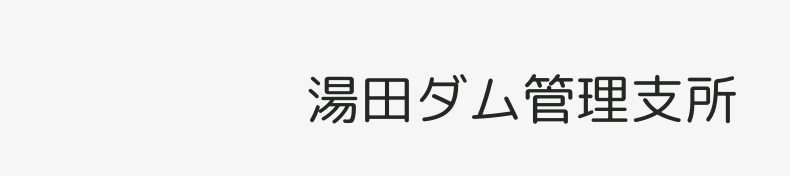湯田ダム管理支所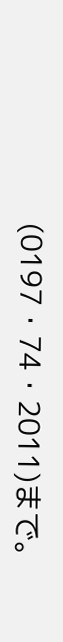(0197・74・2011)まで。